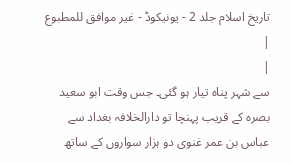تاریخ اسلام جلد 2 - یونیکوڈ - غیر موافق للمطبوع |
|
سے شہر پناہ تیار ہو گئی۔ جس وقت ابو سعید بصرہ کے قریب پہنچا تو دارالخلافہ بغداد سے عباس بن عمر غنوی دو ہزار سواروں کے ساتھ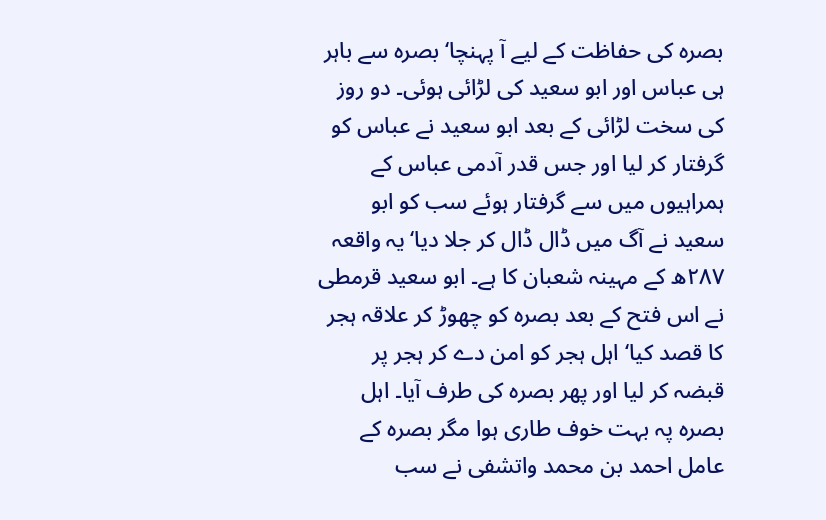بصرہ کی حفاظت کے لیے آ پہنچا‘ بصرہ سے باہر ہی عباس اور ابو سعید کی لڑائی ہوئی۔ دو روز کی سخت لڑائی کے بعد ابو سعید نے عباس کو گرفتار کر لیا اور جس قدر آدمی عباس کے ہمراہیوں میں سے گرفتار ہوئے سب کو ابو سعید نے آگ میں ڈال ڈال کر جلا دیا‘ یہ واقعہ ۲۸۷ھ کے مہینہ شعبان کا ہے۔ ابو سعید قرمطی نے اس فتح کے بعد بصرہ کو چھوڑ کر علاقہ ہجر کا قصد کیا‘ اہل ہجر کو امن دے کر ہجر پر قبضہ کر لیا اور پھر بصرہ کی طرف آیا۔ اہل بصرہ پہ بہت خوف طاری ہوا مگر بصرہ کے عامل احمد بن محمد واتشفی نے سب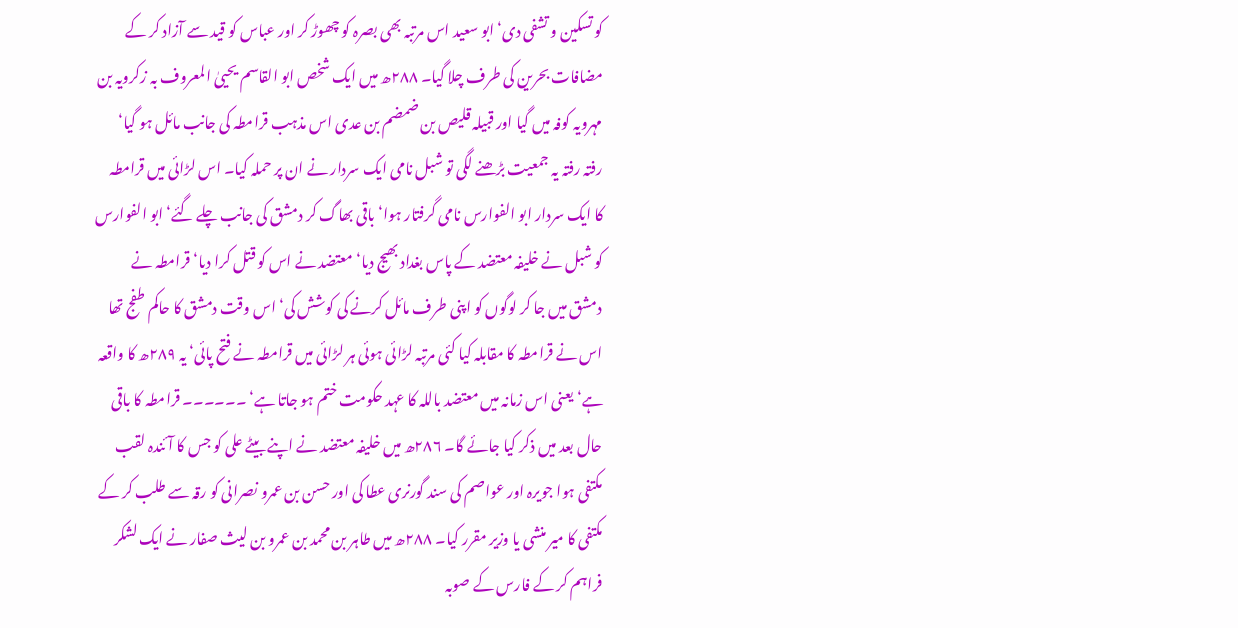کو تسکین و تشفی دی‘ ابو سعید اس مرتبہ بھی بصرہ کو چھوڑ کر اور عباس کو قید سے آزاد کر کے مضافات بحرین کی طرف چلا گیا۔ ۲۸۸ھ میں ایک شخص ابو القاسم یحییٰ المعروف بہ زکرویہ بن مہرویہ کوفہ میں گیا اور قبیلہ قلیص بن ضمضم بن عدی اس مذہب قرامطہ کی جانب مائل ہو گیا‘ رفتہ رفتہ یہ جمعیت بڑھنے لگی تو شبل نامی ایک سردار نے ان پر حملہ کیا۔ اس لڑائی میں قرامطہ کا ایک سردار ابو الفوارس نامی گرفتار ہوا‘ باقی بھاگ کر دمشق کی جانب چلے گئے‘ ابو الفوارس کو شبل نے خلیفہ معتضد کے پاس بغداد بھیج دیا‘ معتضد نے اس کو قتل کرا دیا‘ قرامطہ نے دمشق میں جا کر لوگوں کو اپنی طرف مائل کرنے کی کوشش کی‘ اس وقت دمشق کا حاکم طفج تھا اس نے قرامطہ کا مقابلہ کیا کئی مرتبہ لڑائی ہوئی ہر لڑائی میں قرامطہ نے فتح پائی‘ یہ ۲۸۹ھ کا واقعہ ہے‘ یعنی اس زمانہ میں معتضد باللہ کا عہد حکومت ختم ہو جاتا ہے‘ ۔۔۔۔۔۔ قرامطہ کا باقی حال بعد میں ذکر کیا جائے گا۔ ۲۸۶ھ میں خلیفہ معتضد نے اپنے بیٹے علی کو جس کا آئندہ لقب مکتفی ہوا جویرہ اور عواصم کی سند گورنری عطا کی اور حسن بن عمرو نصرانی کو رقہ سے طلب کر کے مکتفی کا میر منشی یا وزیر مقرر کیا۔ ۲۸۸ھ میں طاہر بن محمد بن عمرو بن لیث صفار نے ایک لشکر فراہم کر کے فارس کے صوبہ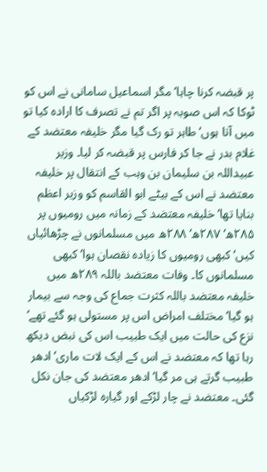پر قبضہ کرنا چاہا‘ مگر اسماعیل سامانی نے اس کو ٹوکا کہ اس صوبہ پر اگر تم نے تصرف کا ارادہ کیا تو میں آتا ہوں‘ طاہر تو رک گیا مگر خلیفہ معتضد کے غلام بدر نے جا کر فارس پر قبضہ کر لیا۔ وزیر عبیداللہ بن سلیمان بن وہب کے انتقال پر خلیفہ معتضد نے اس کے بیٹے ابو القاسم کو وزیر اعظم بنایا تھا‘ خلیفہ معتضد کے زمانہ میں رومیوں پر ۲۸۵ھ‘ ۲۸۷ھ‘ ۲۸۸ھ میں مسلمانوں نے چڑھائیاں کیں‘ کبھی رومیوں کا زیادہ نقصان ہوا‘ کبھی مسلمانوں کا۔ وفات معتضد باللہ ۲۸۹ھ میں خلیفہ معتضد باللہ کثرت جماع کی وجہ سے بیمار ہو گیا‘ مختلف امراض اس پر مستولی ہو گئے تھے‘ نزع کی حالت میں ایک طبیب اس کی نبض دیکھ رہا تھا کہ معتضد نے اس کے ایک لات ماری‘ ادھر طبیب گرتے ہی مر گیا‘ ادھر معتضد کی جان نکل گئی۔ معتضد نے چار لڑکے اور گیارہ لڑکیاں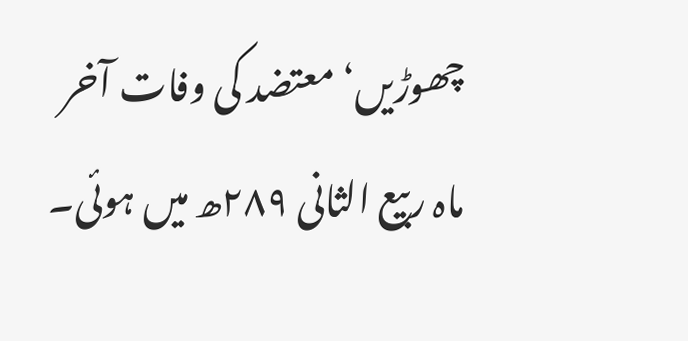چھوڑیں‘ معتضد کی وفات آخر ماہ ربیع الثانی ۲۸۹ھ میں ہوئی۔